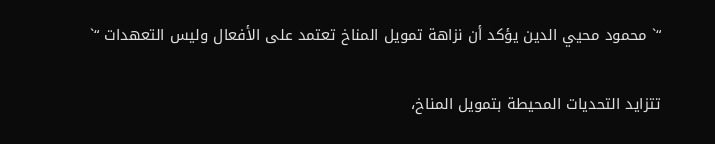“` محمود محيي الدين يؤكد أن نزاهة تمويل المناخ تعتمد على الأفعال وليس التعهدات “`

تتزايد التحديات المحيطة بتمويل المناخ،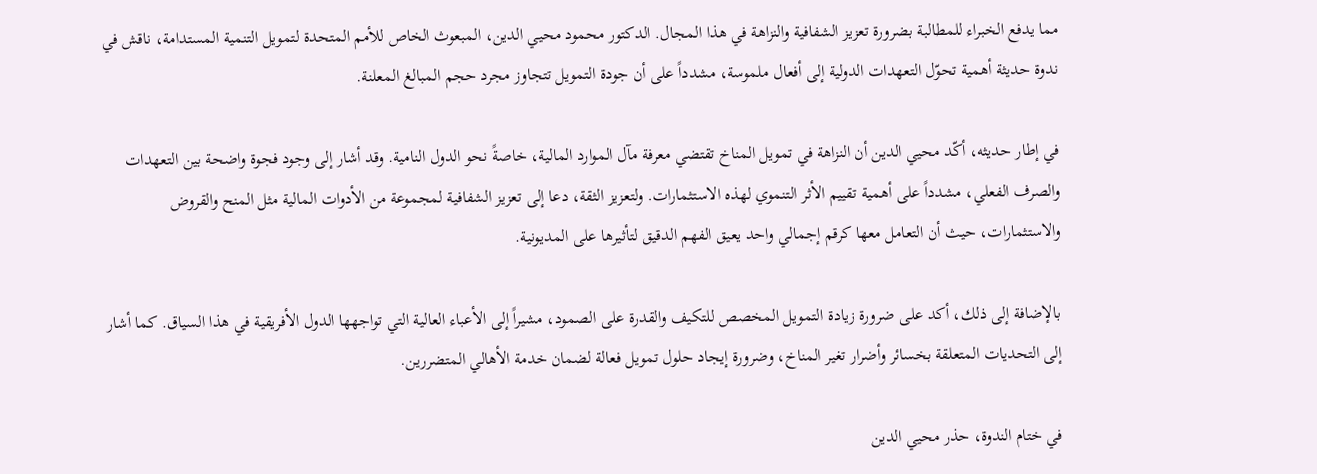مما يدفع الخبراء للمطالبة بضرورة تعزيز الشفافية والنزاهة في هذا المجال. الدكتور محمود محيي الدين، المبعوث الخاص للأمم المتحدة لتمويل التنمية المستدامة، ناقش في ندوة حديثة أهمية تحوّل التعهدات الدولية إلى أفعال ملموسة، مشدداً على أن جودة التمويل تتجاوز مجرد حجم المبالغ المعلنة.

في إطار حديثه، أكّد محيي الدين أن النزاهة في تمويل المناخ تقتضي معرفة مآل الموارد المالية، خاصةً نحو الدول النامية. وقد أشار إلى وجود فجوة واضحة بين التعهدات والصرف الفعلي، مشدداً على أهمية تقييم الأثر التنموي لهذه الاستثمارات. ولتعزيز الثقة، دعا إلى تعزيز الشفافية لمجموعة من الأدوات المالية مثل المنح والقروض والاستثمارات، حيث أن التعامل معها كرقم إجمالي واحد يعيق الفهم الدقيق لتأثيرها على المديونية.

بالإضافة إلى ذلك، أكد على ضرورة زيادة التمويل المخصص للتكيف والقدرة على الصمود، مشيراً إلى الأعباء العالية التي تواجهها الدول الأفريقية في هذا السياق. كما أشار إلى التحديات المتعلقة بخسائر وأضرار تغير المناخ، وضرورة إيجاد حلول تمويل فعالة لضمان خدمة الأهالي المتضررين.

في ختام الندوة، حذر محيي الدين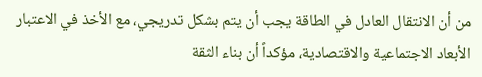من أن الانتقال العادل في الطاقة يجب أن يتم بشكل تدريجي، مع الأخذ في الاعتبار الأبعاد الاجتماعية والاقتصادية، مؤكداً أن بناء الثقة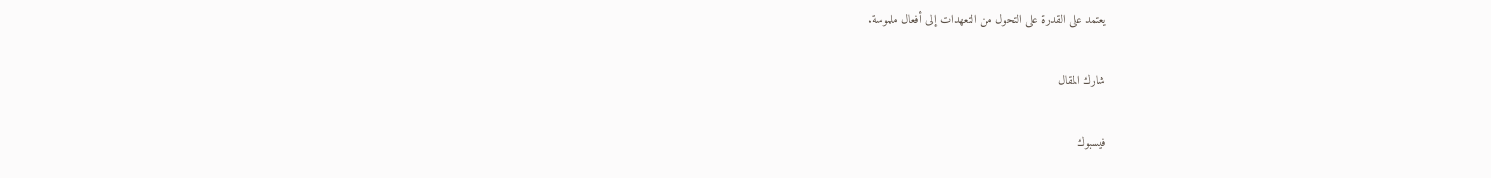يعتمد على القدرة على التحول من التعهدات إلى أفعال ملموسة.

شارك المقال

فيسبوك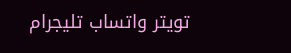تويتر واتساب تليجرام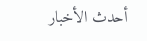أحدث الأخبار